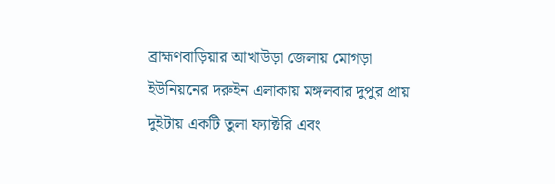ব্রাহ্মণবাড়িয়ার আখাউড়া জেলায় মোগড়া ইউনিয়নের দরুইন এলাকায় মঙ্গলবার দুপুর প্রায় দুইটায় একটি তুলা ফ্যাক্টরি এবং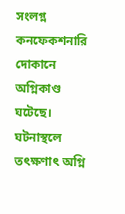সংলগ্ন কনফেকশনারি দোকানে অগ্নিকাণ্ড ঘটেছে। ঘটনাস্থলে তৎক্ষণাৎ অগ্নি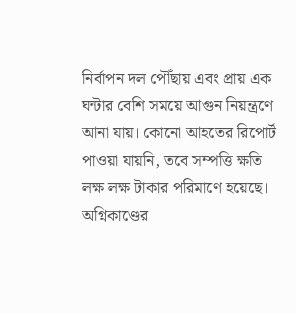নির্বাপন দল পৌঁছায় এবং প্রায় এক ঘন্টার বেশি সময়ে আগুন নিয়ন্ত্রণে আনা যায়। কোনো আহতের রিপোর্ট পাওয়া যায়নি, তবে সম্পত্তি ক্ষতি লক্ষ লক্ষ টাকার পরিমাণে হয়েছে।
অগ্নিকাণ্ডের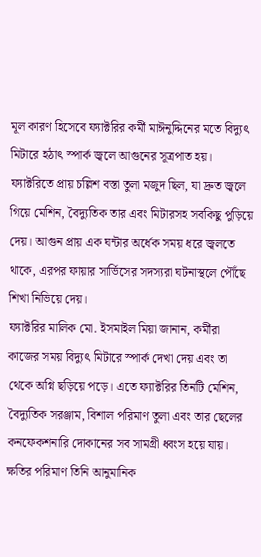মূল কারণ হিসেবে ফ্যাক্টরির কর্মী মাঈনুদ্দিনের মতে বিদ্যুৎ মিটারে হঠাৎ স্পার্ক জ্বলে আগুনের সূত্রপাত হয়। ফ্যাক্টরিতে প্রায় চল্লিশ বস্তা তুলা মজুদ ছিল, যা দ্রুত জ্বলে গিয়ে মেশিন, বৈদ্যুতিক তার এবং মিটারসহ সবকিছু পুড়িয়ে দেয়। আগুন প্রায় এক ঘন্টার অর্ধেক সময় ধরে জ্বলতে থাকে, এরপর ফায়ার সার্ভিসের সদস্যরা ঘটনাস্থলে পৌঁছে শিখা নিভিয়ে দেয়।
ফ্যাক্টরির মালিক মো. ইসমাইল মিয়া জানান, কর্মীরা কাজের সময় বিদ্যুৎ মিটারে স্পার্ক দেখা দেয় এবং তা থেকে অগ্নি ছড়িয়ে পড়ে। এতে ফ্যাক্টরির তিনটি মেশিন, বৈদ্যুতিক সরঞ্জাম, বিশাল পরিমাণ তুলা এবং তার ছেলের কনফেকশনারি দোকানের সব সামগ্রী ধ্বংস হয়ে যায়। ক্ষতির পরিমাণ তিনি আনুমানিক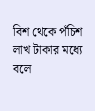বিশ থেকে পঁচিশ লাখ টাকার মধ্যে বলে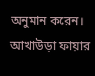অনুমান করেন।
আখাউড়া ফায়ার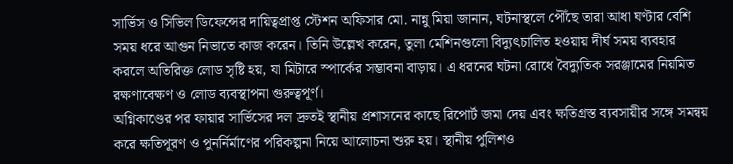সার্ভিস ও সিভিল ডিফেন্সের দায়িত্বপ্রাপ্ত স্টেশন অফিসার মো. নান্নু মিয়া জানান, ঘটনাস্থলে পৌঁছে তারা আধা ঘণ্টার বেশি সময় ধরে আগুন নিভাতে কাজ করেন। তিনি উল্লেখ করেন, তুলা মেশিনগুলো বিদ্যুৎচালিত হওয়ায় দীর্ঘ সময় ব্যবহার করলে অতিরিক্ত লোড সৃষ্টি হয়, যা মিটারে স্পার্কের সম্ভাবনা বাড়ায়। এ ধরনের ঘটনা রোধে বৈদ্যুতিক সরঞ্জামের নিয়মিত রক্ষণাবেক্ষণ ও লোড ব্যবস্থাপনা গুরুত্বপূর্ণ।
অগ্নিকাণ্ডের পর ফায়ার সার্ভিসের দল দ্রুতই স্থানীয় প্রশাসনের কাছে রিপোর্ট জমা দেয় এবং ক্ষতিগ্রস্ত ব্যবসায়ীর সঙ্গে সমন্বয় করে ক্ষতিপূরণ ও পুনর্নির্মাণের পরিকল্পনা নিয়ে আলোচনা শুরু হয়। স্থানীয় পুলিশও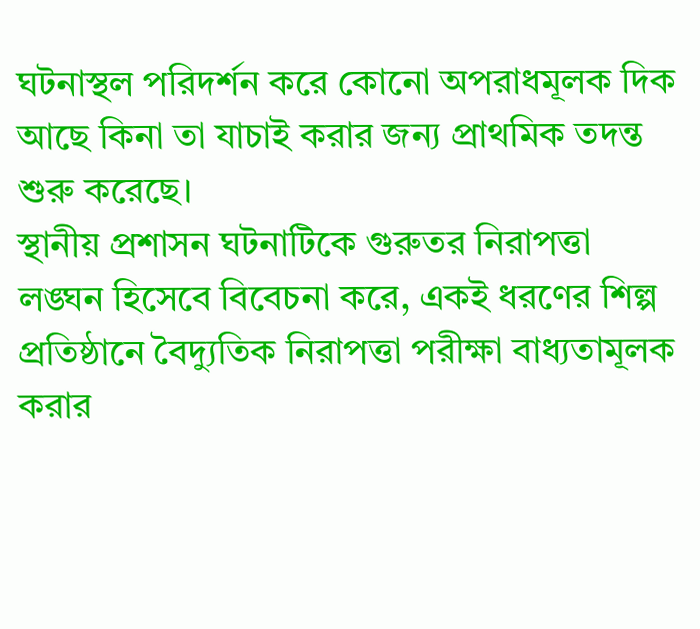ঘটনাস্থল পরিদর্শন করে কোনো অপরাধমূলক দিক আছে কিনা তা যাচাই করার জন্য প্রাথমিক তদন্ত শুরু করেছে।
স্থানীয় প্রশাসন ঘটনাটিকে গুরুতর নিরাপত্তা লঙ্ঘন হিসেবে বিবেচনা করে, একই ধরণের শিল্প প্রতিষ্ঠানে বৈদ্যুতিক নিরাপত্তা পরীক্ষা বাধ্যতামূলক করার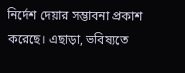নির্দেশ দেয়ার সম্ভাবনা প্রকাশ করেছে। এছাড়া, ভবিষ্যতে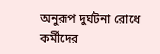অনুরূপ দুর্ঘটনা রোধে কর্মীদের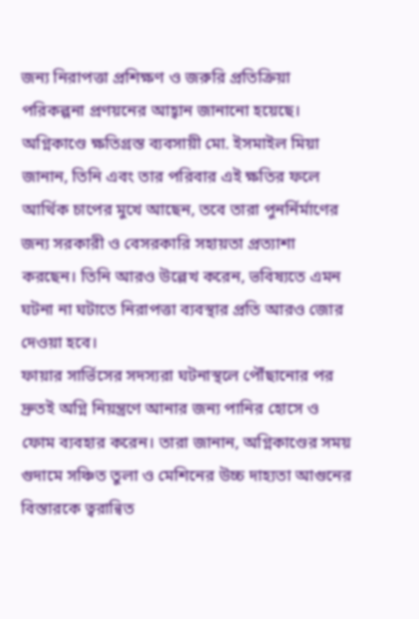জন্য নিরাপত্তা প্রশিক্ষণ ও জরুরি প্রতিক্রিয়া পরিকল্পনা প্রণয়নের আহ্বান জানানো হয়েছে।
অগ্নিকাণ্ডে ক্ষতিগ্রস্ত ব্যবসায়ী মো. ইসমাইল মিয়া জানান, তিনি এবং তার পরিবার এই ক্ষতির ফলে আর্থিক চাপের মুখে আছেন, তবে তারা পুনর্নির্মাণের জন্য সরকারী ও বেসরকারি সহায়তা প্রত্যাশা করছেন। তিনি আরও উল্লেখ করেন, ভবিষ্যতে এমন ঘটনা না ঘটাতে নিরাপত্তা ব্যবস্থার প্রতি আরও জোর দেওয়া হবে।
ফায়ার সার্ভিসের সদস্যরা ঘটনাস্থলে পৌঁছানোর পর দ্রুতই অগ্নি নিয়ন্ত্রণে আনার জন্য পানির হোসে ও ফোম ব্যবহার করেন। তারা জানান, অগ্নিকাণ্ডের সময় গুদামে সঞ্চিত তুলা ও মেশিনের উচ্চ দাহ্যতা আগুনের বিস্তারকে ত্বরান্বিত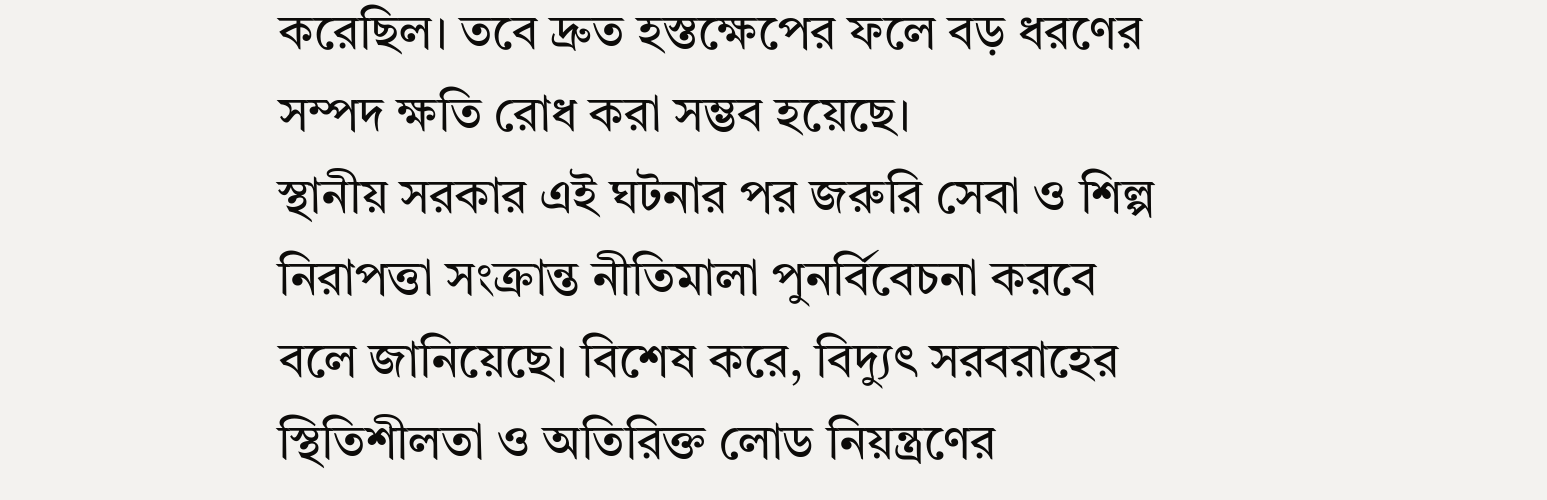করেছিল। তবে দ্রুত হস্তক্ষেপের ফলে বড় ধরণের সম্পদ ক্ষতি রোধ করা সম্ভব হয়েছে।
স্থানীয় সরকার এই ঘটনার পর জরুরি সেবা ও শিল্প নিরাপত্তা সংক্রান্ত নীতিমালা পুনর্বিবেচনা করবে বলে জানিয়েছে। বিশেষ করে, বিদ্যুৎ সরবরাহের স্থিতিশীলতা ও অতিরিক্ত লোড নিয়ন্ত্রণের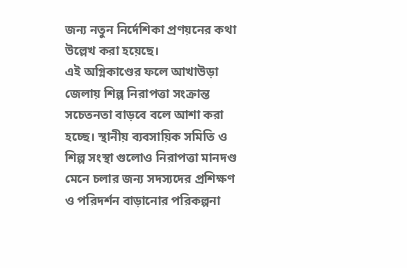জন্য নতুন নির্দেশিকা প্রণয়নের কথা উল্লেখ করা হয়েছে।
এই অগ্নিকাণ্ডের ফলে আখাউড়া জেলায় শিল্প নিরাপত্তা সংক্রান্ত সচেতনতা বাড়বে বলে আশা করা হচ্ছে। স্থানীয় ব্যবসায়িক সমিতি ও শিল্প সংস্থা গুলোও নিরাপত্তা মানদণ্ড মেনে চলার জন্য সদস্যদের প্রশিক্ষণ ও পরিদর্শন বাড়ানোর পরিকল্পনা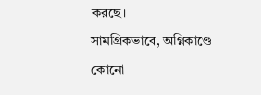করছে।
সামগ্রিকভাবে, অগ্নিকাণ্ডে কোনো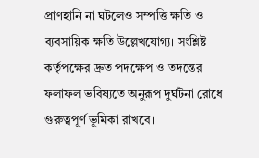প্রাণহানি না ঘটলেও সম্পত্তি ক্ষতি ও ব্যবসায়িক ক্ষতি উল্লেখযোগ্য। সংশ্লিষ্ট কর্তৃপক্ষের দ্রুত পদক্ষেপ ও তদন্তের ফলাফল ভবিষ্যতে অনুরূপ দুর্ঘটনা রোধে গুরুত্বপূর্ণ ভূমিকা রাখবে।